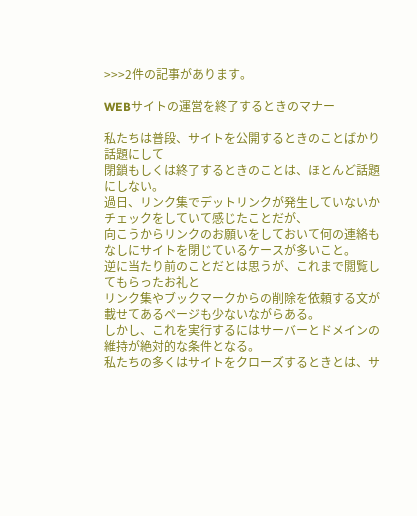>>>2件の記事があります。

WEBサイトの運営を終了するときのマナー

私たちは普段、サイトを公開するときのことばかり話題にして
閉鎖もしくは終了するときのことは、ほとんど話題にしない。
過日、リンク集でデットリンクが発生していないかチェックをしていて感じたことだが、
向こうからリンクのお願いをしておいて何の連絡もなしにサイトを閉じているケースが多いこと。
逆に当たり前のことだとは思うが、これまで閲覧してもらったお礼と
リンク集やブックマークからの削除を依頼する文が載せてあるページも少ないながらある。
しかし、これを実行するにはサーバーとドメインの維持が絶対的な条件となる。
私たちの多くはサイトをクローズするときとは、サ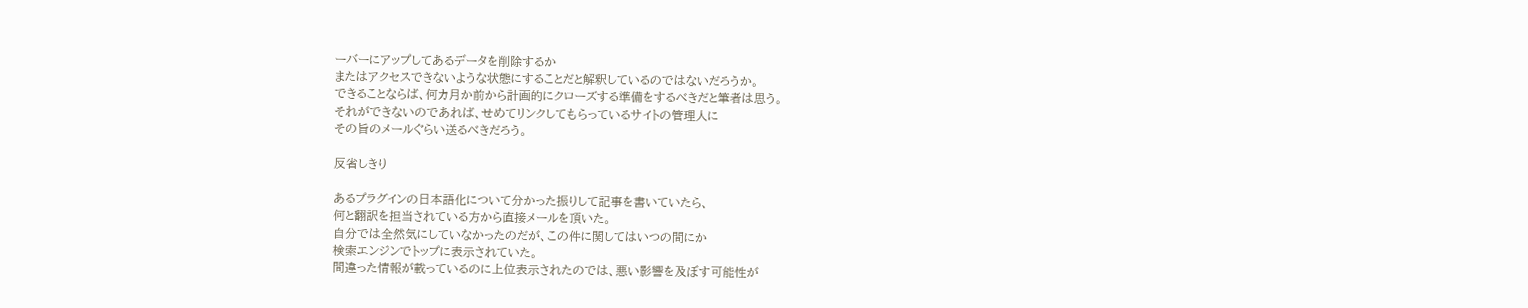ーバーにアップしてあるデータを削除するか
またはアクセスできないような状態にすることだと解釈しているのではないだろうか。
できることならば、何カ月か前から計画的にクローズする準備をするべきだと筆者は思う。
それができないのであれば、せめてリンクしてもらっているサイトの管理人に
その旨のメールぐらい送るべきだろう。

反省しきり

あるプラグインの日本語化について分かった振りして記事を書いていたら、
何と翻訳を担当されている方から直接メールを頂いた。
自分では全然気にしていなかったのだが、この件に関してはいつの間にか
検索エンジンでトップに表示されていた。
間違った情報が載っているのに上位表示されたのでは、悪い影響を及ぼす可能性が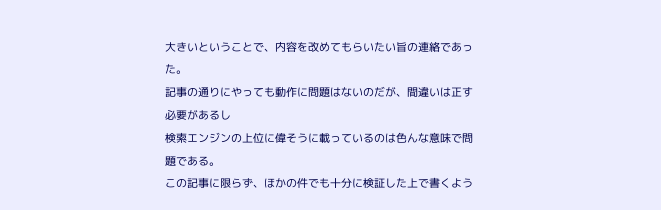大きいということで、内容を改めてもらいたい旨の連絡であった。
記事の通りにやっても動作に問題はないのだが、間違いは正す必要があるし
検索エンジンの上位に偉そうに載っているのは色んな意味で問題である。
この記事に限らず、ほかの件でも十分に検証した上で書くよう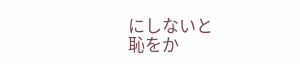にしないと
恥をか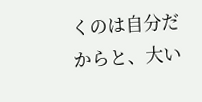くのは自分だからと、大い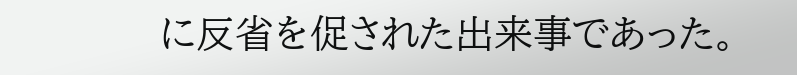に反省を促された出来事であった。